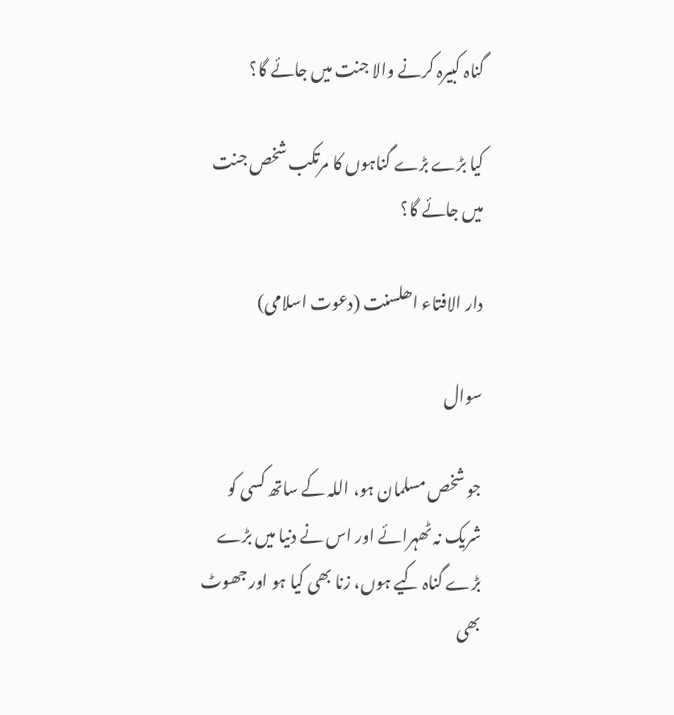گناہ کبیرہ کرنے والا جنت میں جائے گا؟

کیا بڑے بڑے گناہوں کا مرتکب شخص جنت میں جائے گا؟

دار الافتاء اھلسنت (دعوت اسلامی)

سوال

جو شخص مسلمان ہو، اللہ کے ساتھ کسی کو شریک نہ ٹھہرائے اور اس نے دنیا میں بڑے بڑے گناہ کیے ہوں، زنا بھی کیا ہو اور جھوٹ بھی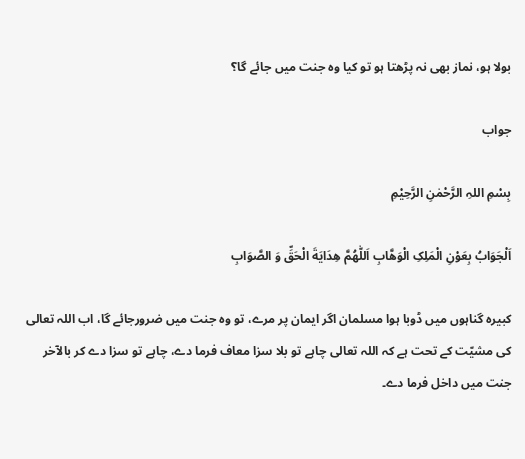بولا ہو، نماز بھی نہ پڑھتا ہو تو کیا وہ جنت میں جائے گا؟

جواب

بِسْمِ اللہِ الرَّحْمٰنِ الرَّحِيْمِ

اَلْجَوَابُ بِعَوْنِ الْمَلِکِ الْوَھَّابِ اَللّٰھُمَّ ھِدَايَةَ الْحَقِّ وَ الصَّوَابِ

کبیرہ گناہوں میں ڈوبا ہوا مسلمان اگر ایمان پر مرے، تو وہ جنت میں ضرورجائے گا، اب اللہ تعالی کی مشیّت کے تحت ہے کہ اللہ تعالی چاہے تو بلا سزا معاف فرما دے، چاہے تو سزا دے کر بالآخر جنت میں داخل فرما دے۔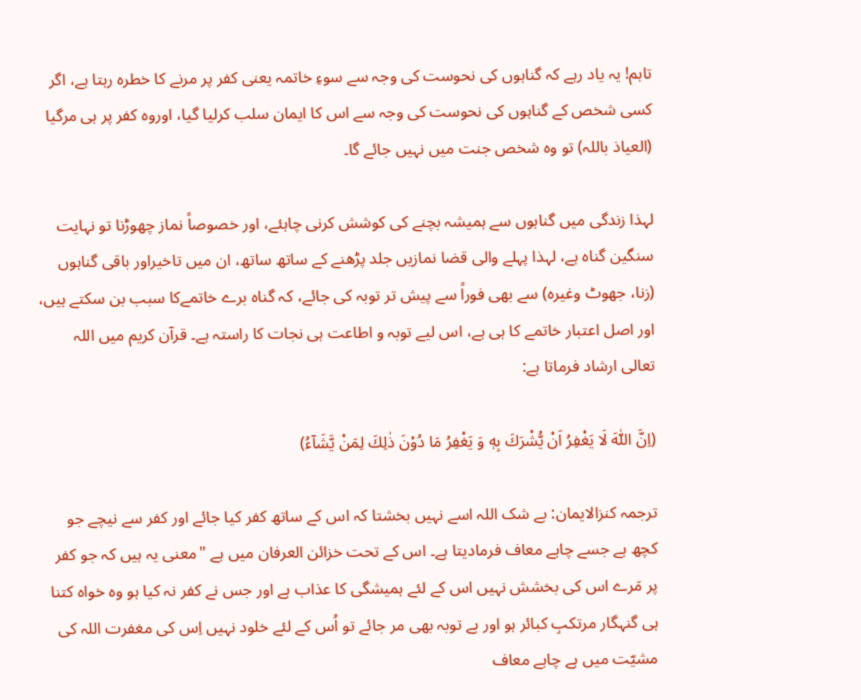تاہم! یہ یاد رہے کہ گناہوں کی نحوست کی وجہ سے سوءِ خاتمہ یعنی کفر پر مرنے کا خطرہ رہتا ہے، اگر کسی شخص کے گناہوں کی نحوست کی وجہ سے اس کا ایمان سلب کرلیا گیا، اوروہ کفر پر ہی مرگیا (العیاذ باللہ) تو وہ شخص جنت میں نہیں جائے گا۔

لہذا زندگی میں گناہوں سے ہمیشہ بچنے کی کوشش کرنی چاہئے، اور خصوصاً نماز چھوڑنا تو نہایت سنگین گناہ ہے، لہذا پہلے والی قضا نمازیں جلد پڑھنے کے ساتھ ساتھ، ان میں تاخیراور باقی گناہوں (زنا، جھوٹ وغیرہ) سے بھی فوراً سے پیش تر توبہ کی جائے، کہ گناہ برے خاتمےکا سبب بن سکتے ہیں، اور اصل اعتبار خاتمے کا ہی ہے، اس لیے توبہ و اطاعت ہی نجات کا راستہ ہے۔ قرآن کریم میں اللہ تعالی ارشاد فرماتا ہے:

(اِنَّ اللّٰهَ لَا یَغْفِرُ اَنْ یُّشْرَكَ بِهٖ وَ یَغْفِرُ مَا دُوْنَ ذٰلِكَ لِمَنْ یَّشَآءُ)

ترجمہ کنزالایمان: بے شک اللہ اسے نہیں بخشتا کہ اس کے ساتھ کفر کیا جائے اور کفر سے نیچے جو کچھ ہے جسے چاہے معاف فرمادیتا ہے۔ اس کے تحت خزائن العرفان میں ہے "معنی یہ ہیں کہ جو کفر پر مَرے اس کی بخشش نہیں اس کے لئے ہمیشگی کا عذاب ہے اور جس نے کفر نہ کیا ہو وہ خواہ کتنا ہی گنہگار مرتکبِ کبائر ہو اور بے توبہ بھی مر جائے تو اُس کے لئے خلود نہیں اِس کی مغفرت اللہ کی مشیّت میں ہے چاہے معاف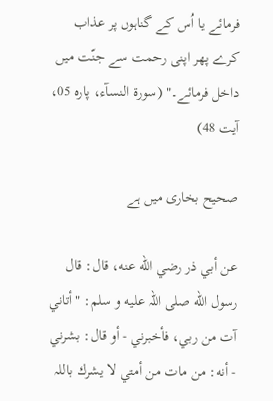فرمائے یا اُس کے گناہوں پر عذاب کرے پھر اپنی رحمت سے جنّت میں داخل فرمائے۔" (سورۃ النسآء، پارہ 05، آیت 48)

صحیح بخاری میں ہے

عن أبي ذر رضي الله عنه، قال: قال رسول الله صلى اللہ عليه و سلم: "أتاني آت من ربي، فأخبرني - أو قال: بشرني - أنه: من مات من أمتي لا يشرك باللہ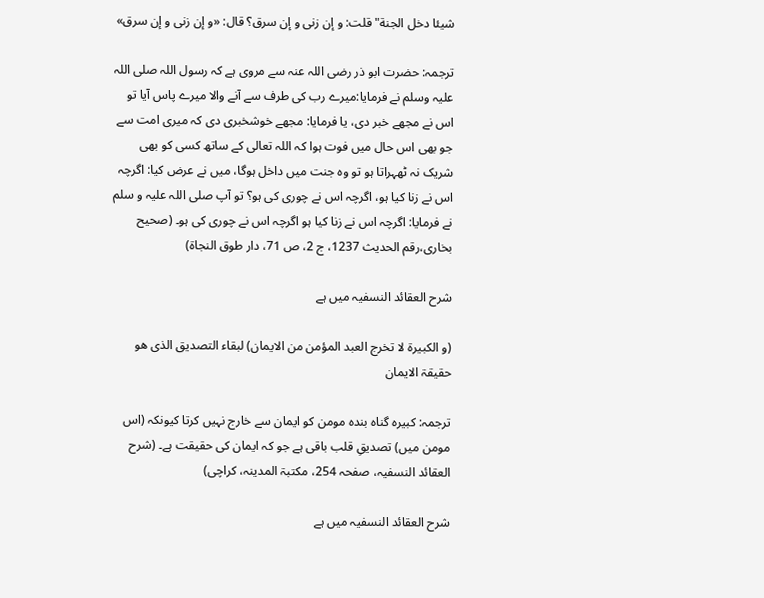شيئا دخل الجنة" قلت: و إن زنى و إن سرق؟ قال: «و إن زنى و إن سرق»

ترجمہ: حضرت ابو ذر رضی اللہ عنہ سے مروی ہے کہ رسول اللہ صلی اللہ علیہ وسلم نے فرمایا:میرے رب کی طرف سے آنے والا میرے پاس آیا تو اس نے مجھے خبر دی، یا فرمایا: مجھے خوشخبری دی کہ میری امت سے جو بھی اس حال میں فوت ہوا کہ اللہ تعالی کے ساتھ کسی کو بھی شریک نہ ٹھہراتا ہو تو وہ جنت میں داخل ہوگا، میں نے عرض کیا: اگرچہ اس نے زنا کیا ہو، اگرچہ اس نے چوری کی ہو؟ تو آپ صلی اللہ علیہ و سلم نے فرمایا: اگرچہ اس نے زنا کیا ہو اگرچہ اس نے چوری کی ہو۔ (صحیح بخاری،رقم الحدیث 1237، ج 2، ص 71، دار طوق النجاۃ)

شرح العقائد النسفیہ میں ہے

(و الکبیرۃ لا تخرج العبد المؤمن من الایمان) لبقاء التصدیق الذی ھو حقیقۃ الایمان

ترجمہ: کبیرہ گناہ بندہ مومن کو ایمان سے خارج نہیں کرتا کیونکہ (اس مومن میں) تصدیقِ قلب باقی ہے جو کہ ایمان کی حقیقت ہے۔ (شرح العقائد النسفیہ، صفحہ 254، مکتبۃ المدینہ، کراچی)

شرح العقائد النسفیہ میں ہے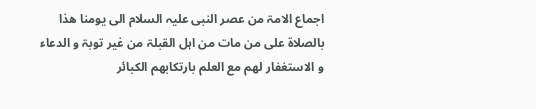اجماع الامۃ من عصر النبی علیہ السلام الی یومنا ھذا بالصلاۃ علی من مات من اہل القبلۃ من غیر توبۃ و الدعاء و الاستغفار لھم مع العلم بارتکابھم الکبائر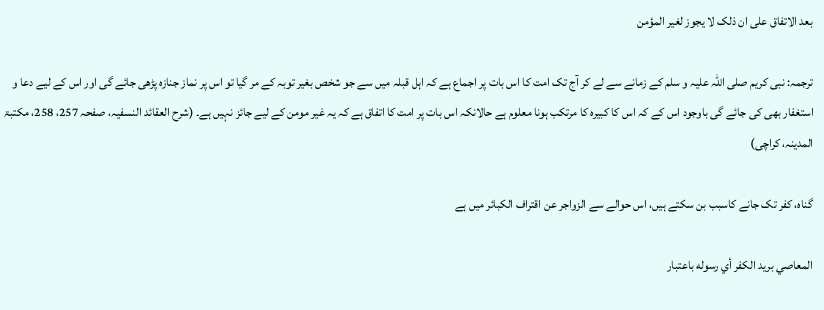بعد الاتفاق علی ان ذلک لا یجوز لغیر المؤمن

ترجمہ: نبی کریم صلی اللہ علیہ و سلم کے زمانے سے لے کر آج تک امت کا اس بات پر اجماع ہے کہ اہل قبلہ میں سے جو شخص بغیر توبہ کے مر گیا تو اس پر نماز جنازہ پڑھی جائے گی اور اس کے لیے دعا و استغفار بھی کی جائے گی باوجود اس کے کہ اس کا کبیرہ کا مرتکب ہونا معلوم ہے حالانکہ اس بات پر امت کا اتفاق ہے کہ یہ غیر مومن کے لیے جائز نہیں ہے۔ (شرح العقائد النسفیہ، صفحہ 257، 258، مکتبۃ المدینہ، کراچی)

گناہ، کفر تک جانے کاسبب بن سکتے ہیں، اس حوالے سے الزواجر عن اقتراف الکبائر میں ہے

المعاصي بريد الكفر أي رسوله باعتبار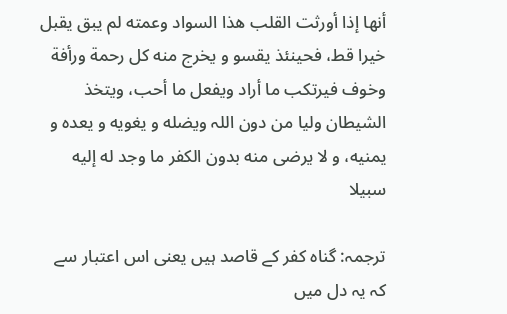أنها إذا أورثت القلب هذا السواد وعمته لم يبق يقبل خيرا قط، فحينئذ يقسو و يخرج منه كل رحمة ورأفة وخوف فيرتكب ما أراد ويفعل ما أحب، ويتخذ الشيطان وليا من دون اللہ ويضله و يغويه و يعده و يمنيه، و لا يرضى منه بدون الكفر ما وجد له إليه سبيلا

ترجمہ: گناہ کفر کے قاصد ہیں یعنی اس اعتبار سے کہ یہ دل میں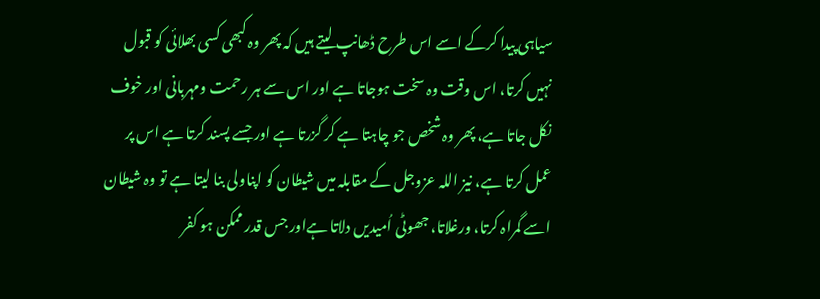سیاہی پیدا کرکے اسے اس طرح ڈھانپ لیتے ہیں کہ پھر وہ کبھی کسی بھلائی کو قبول نہیں کرتا، اس وقت وہ سخت ہوجاتا ہے اور اس سے ہر رحمت ومہربانی اور خوف نکل جاتا ہے، پھر وہ شخص جو چاہتا ہے کر گزرتا ہے اور جسے پسند کرتا ہے اس پر عمل کرتا ہے، نیز اللہ عزوجل کے مقابلہ میں شیطان کو اپناولی بنا لیتا ہے تو وہ شیطان اسے گمراہ کرتا، ورغلاتا، جھوٹی اُمیدیں دلاتا ہےاور جس قدر ممکن ہو کفر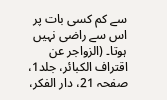سے کم کسی بات پر اس سے راضی نہیں ہوتا۔ (الزواجر عن اقتراف الکبائر، جلد1، صفحہ 21، دار الفکر،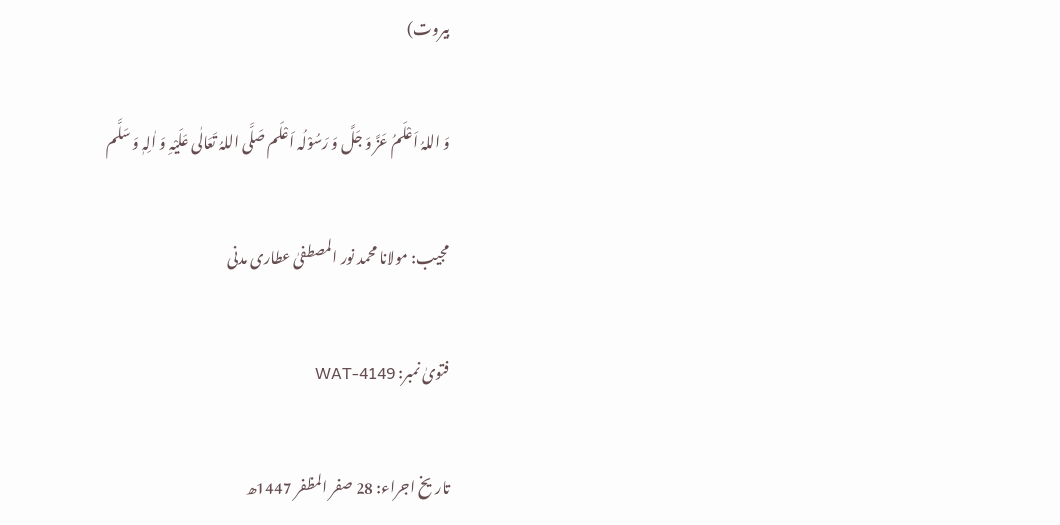بیروت)

وَ اللہُ اَعْلَمُ عَزَّ وَ جَلَّ وَ رَسُوْلُہ اَعْلَم صَلَّی اللہُ تَعَالٰی عَلَیْہِ وَ اٰلِہٖ وَ سَلَّم

مجیب: مولانا محمد نور المصطفیٰ عطاری مدنی

فتویٰ نمبر: WAT-4149

تاریخ اجراء: 28 صفر المظفر 1447ھ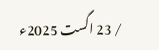/ 23 اگست 2025ء